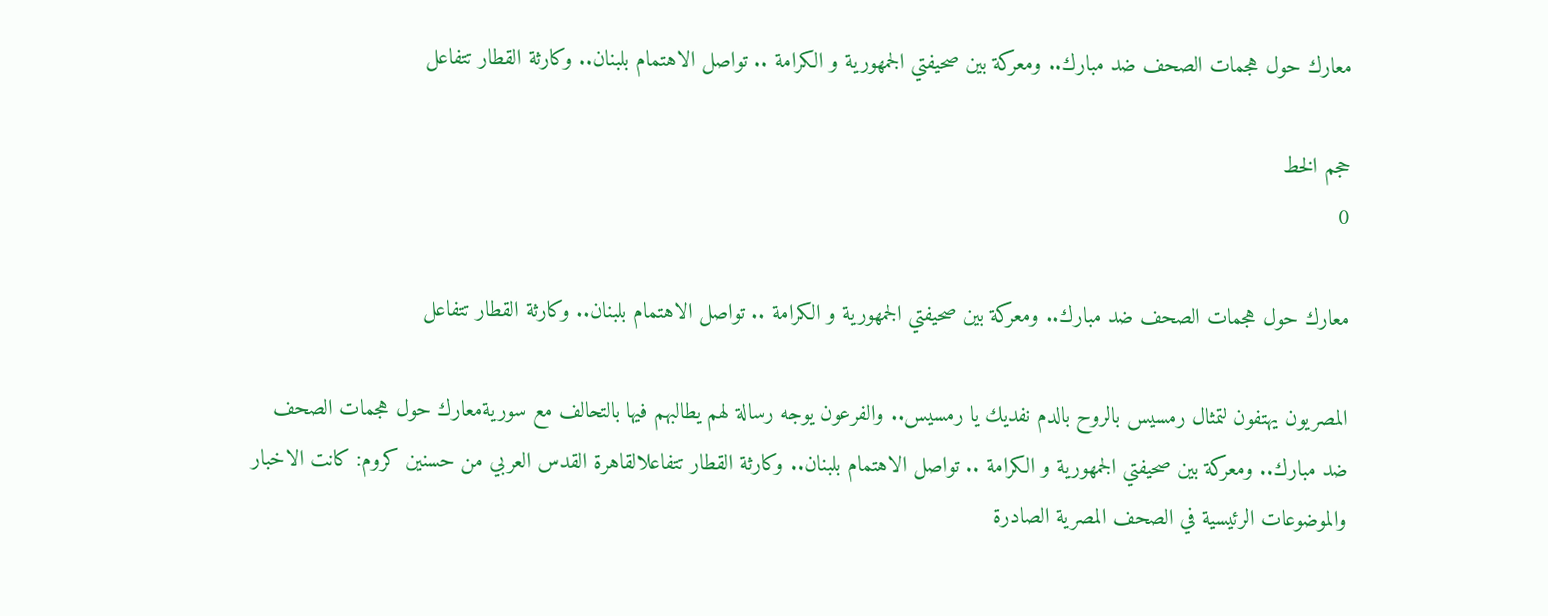معارك حول هجمات الصحف ضد مبارك.. ومعركة بين صحيفتي الجمهورية و الكرامة .. تواصل الاهتمام بلبنان.. وكارثة القطار تتفاعل

حجم الخط
0

معارك حول هجمات الصحف ضد مبارك.. ومعركة بين صحيفتي الجمهورية و الكرامة .. تواصل الاهتمام بلبنان.. وكارثة القطار تتفاعل

المصريون يهتفون لتمثال رمسيس بالروح بالدم نفديك يا رمسيس.. والفرعون يوجه رسالة لهم يطالبهم فيها بالتحالف مع سوريةمعارك حول هجمات الصحف ضد مبارك.. ومعركة بين صحيفتي الجمهورية و الكرامة .. تواصل الاهتمام بلبنان.. وكارثة القطار تتفاعلالقاهرة القدس العربي من حسنين كروم: كانت الاخبار والموضوعات الرئيسية في الصحف المصرية الصادرة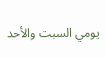يومي السبت والأحد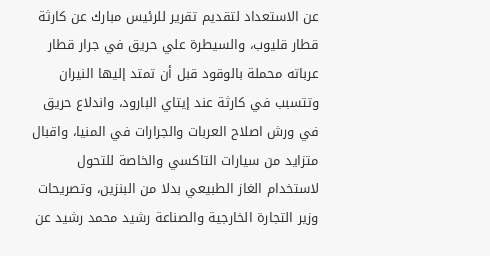عن الاستعداد لتقديم تقرير للرئيس مبارك عن كارثة قطار قليوب، والسيطرة علي حريق في جرار قطار عرباته محملة بالوقود قبل أن تمتد إليها النيران وتتسبب في كارثة عند إيتاي البارود، واندلاع حريق في ورش اصلاح العربات والجرارات في المنيا، واقبال متزايد من سيارات التاكسي والخاصة للتحول لاستخدام الغاز الطبيعي بدلا من البنزين، وتصريحات وزير التجارة الخارجية والصناعة رشيد محمد رشيد عن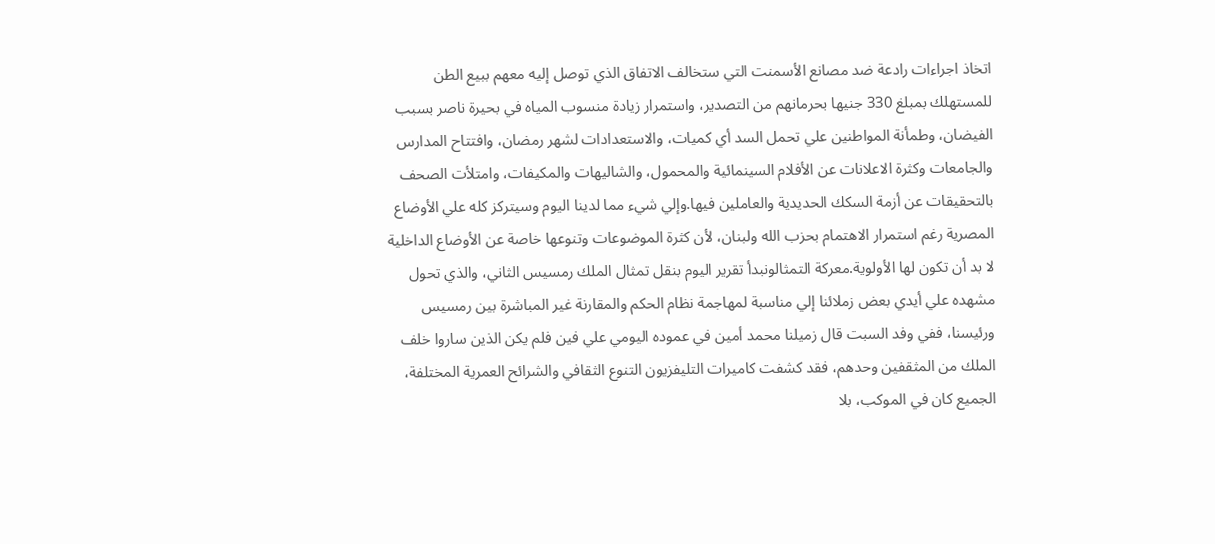اتخاذ اجراءات رادعة ضد مصانع الأسمنت التي ستخالف الاتفاق الذي توصل إليه معهم ببيع الطن للمستهلك بمبلغ 330 جنيها بحرمانهم من التصدير، واستمرار زيادة منسوب المياه في بحيرة ناصر بسبب الفيضان، وطمأنة المواطنين علي تحمل السد أي كميات، والاستعدادات لشهر رمضان، وافتتاح المدارس والجامعات وكثرة الاعلانات عن الأفلام السينمائية والمحمول، والشاليهات والمكيفات، وامتلأت الصحف بالتحقيقات عن أزمة السكك الحديدية والعاملين فيها.وإلي شيء مما لدينا اليوم وسيتركز كله علي الأوضاع المصرية رغم استمرار الاهتمام بحزب الله ولبنان، لأن كثرة الموضوعات وتنوعها خاصة عن الأوضاع الداخلية لا بد أن تكون لها الأولوية.معركة التمثالونبدأ تقرير اليوم بنقل تمثال الملك رمسيس الثاني، والذي تحول مشهده علي أيدي بعض زملائنا إلي مناسبة لمهاجمة نظام الحكم والمقارنة غير المباشرة بين رمسيس ورئيسنا، ففي وفد السبت قال زميلنا محمد أمين في عموده اليومي علي فين فلم يكن الذين ساروا خلف الملك من المثقفين وحدهم، فقد كشفت كاميرات التليفزيون التنوع الثقافي والشرائح العمرية المختلفة، الجميع كان في الموكب، بلا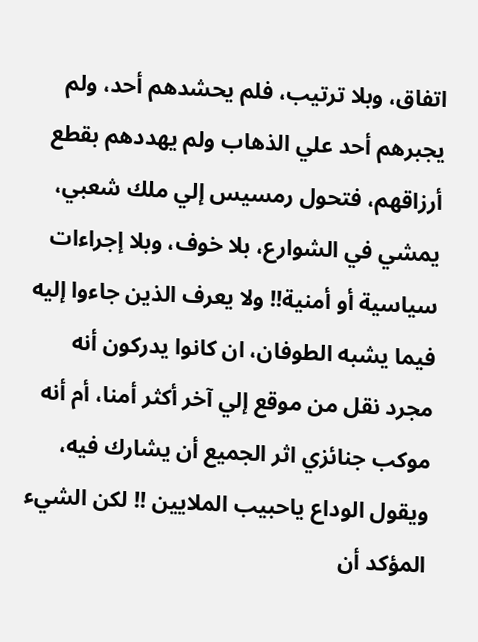اتفاق، وبلا ترتيب، فلم يحشدهم أحد، ولم يجبرهم أحد علي الذهاب ولم يهددهم بقطع أرزاقهم، فتحول رمسيس إلي ملك شعبي، يمشي في الشوارع، بلا خوف، وبلا إجراءات سياسية أو أمنية!! ولا يعرف الذين جاءوا إليه فيما يشبه الطوفان، ان كانوا يدركون أنه مجرد نقل من موقع إلي آخر أكثر أمنا، أم أنه موكب جنائزي اثر الجميع أن يشارك فيه، ويقول الوداع ياحبيب الملايين !! لكن الشيء المؤكد أن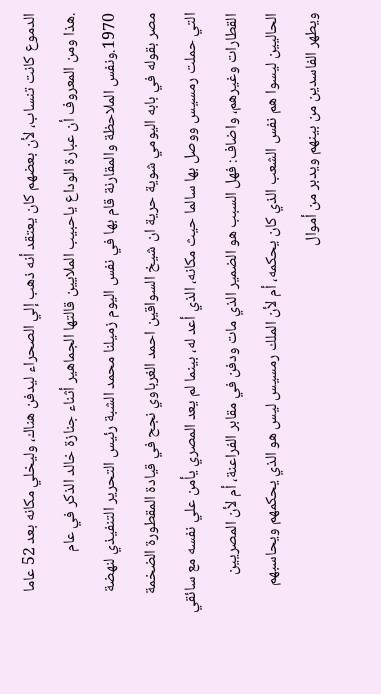الدموع كانت تنساب، لأن بعضهم كان يعتقد أنه ذهب إلي الصحراء ليدفن هناك، وليخلي مكانه بعد 52 عاما .هذا ومن المعروف أن عبارة الوداع ياحبيب الملايين قالتها الجماهير أثناء جنازة خالد الذكر في عام 1970.ونفس الملاحظة والمقارنة قام بها في نفس اليوم زميلنا محمد الشبة رئيس التحرير التنفيذي لنهضة مصر بقوله في بابه اليومي شوية حرية ان شيخ السواقين احمد الغرباوي نجح في قيادة المقطورة الضخمة التي حملت رمسيس ووصل بها سالما حيث مكانه، الذي أعد له، بينما لم يعد المصري يأمن علي نفسه مع سائقي القطارات وغيرهم، واضاف: فهل السبب هو الضمير الذي مات ودفن في مقابر الفراعنة، أم لأن المصريين الحاليين ليسوا هم نفس الشعب الذي كان يحكمه، أم لأن الملك رمسيس ليس هو الذي يحكمهم ويحاسبهم ويطهر الفاسدين من بينهم ويدبر من أموال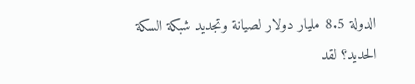الدولة 8.5 مليار دولار لصيانة وتجديد شبكة السكة الحديد؟ لقد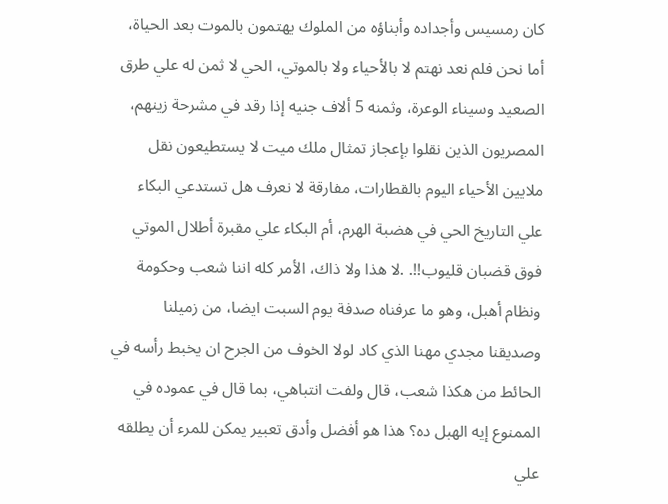كان رمسيس وأجداده وأبناؤه من الملوك يهتمون بالموت بعد الحياة، أما نحن فلم نعد نهتم لا بالأحياء ولا بالموتي، الحي لا ثمن له علي طرق الصعيد وسيناء الوعرة، وثمنه 5 ألاف جنيه إذا رقد في مشرحة زينهم، المصريون الذين نقلوا بإعجاز تمثال ملك ميت لا يستطيعون نقل ملايين الأحياء اليوم بالقطارات، مفارقة لا نعرف هل تستدعي البكاء علي التاريخ الحي في هضبة الهرم، أم البكاء علي مقبرة أطلال الموتي فوق قضبان قليوب!!. .لا هذا ولا ذاك، الأمر كله اننا شعب وحكومة ونظام أهبل، وهو ما عرفناه صدفة يوم السبت ايضا، من زميلنا وصديقنا مجدي مهنا الذي كاد لولا الخوف من الجرح ان يخبط رأسه في الحائط من هكذا شعب، قال ولفت انتباهي، بما قال في عموده في الممنوع إيه الهبل ده؟ هذا هو أفضل وأدق تعبير يمكن للمرء أن يطلقه علي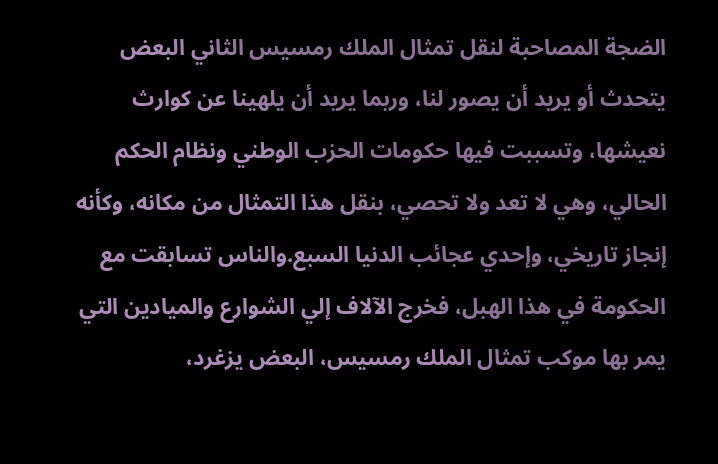الضجة المصاحبة لنقل تمثال الملك رمسيس الثاني البعض يتحدث أو يريد أن يصور لنا، وربما يريد أن يلهينا عن كوارث نعيشها، وتسببت فيها حكومات الحزب الوطني ونظام الحكم الحالي، وهي لا تعد ولا تحصي، بنقل هذا التمثال من مكانه، وكأنه إنجاز تاريخي، وإحدي عجائب الدنيا السبع.والناس تسابقت مع الحكومة في هذا الهبل، فخرج الآلاف إلي الشوارع والميادين التي يمر بها موكب تمثال الملك رمسيس، البعض يزغرد،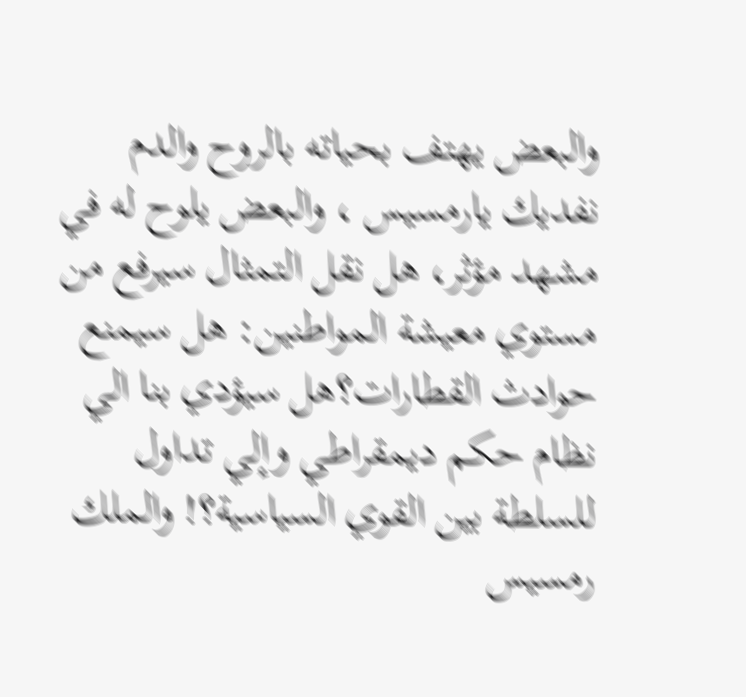والبعض يهتف بحياته بالروح والدم نفديك يارمسيس ، والبعض يلوح له في مشهد مؤثر، هل نقل التمثال سيرفع من مستوي معيشة المواطنين: هل سيمنع حوادث القطارات؟هل سيؤدي بنا الي نظام حكم ديمقراطي وإلي تداول للسلطة بين القوي السياسية؟! والملك رمسيس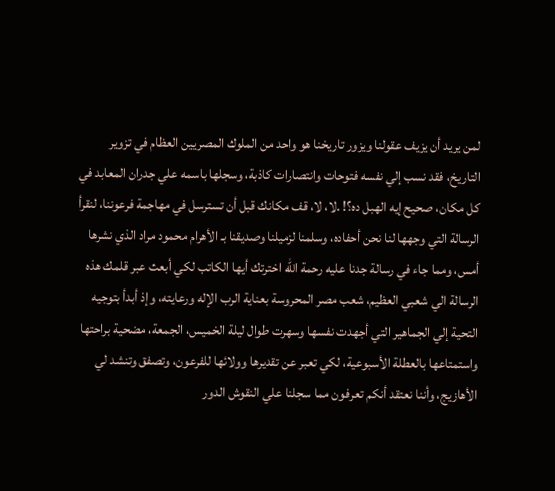لمن يريد أن يزيف عقولنا ويزور تاريخنا هو واحد من الملوك المصريين العظام في تزوير التاريخ، فقد نسب إلي نفسه فتوحات وانتصارات كاذبة، وسجلها باسمه علي جدران المعابد في كل مكان، صحيح إيه الهبل ده؟! .لا، لا، قف مكانك قبل أن تسترسل في مهاجمة فرعوننا، لنقرأ الرسالة التي وجهها لنا نحن أحفاده، وسلمنا لزميلنا وصديقنا بـ الأهرام محمود مراد الذي نشرها أمس، ومما جاء في رسالة جدنا عليه رحمة الله اخترتك أيها الكاتب لكي أبعث عبر قلمك هذه الرسالة الي شعبي العظيم، شعب مصر المحروسة بعناية الرب الإله ورعايته، وإذ أبدأ بتوجيه التحية إلي الجماهير التي أجهدت نفسها وسهرت طوال ليلة الخميس، الجمعة، مضحية براحتها واستمتاعها بالعطلة الأسبوعية، لكي تعبر عن تقديرها وولائها للفرعون، وتصفق وتنشد لي الأهازيج، وأننا نعتقد أنكم تعرفون مما سجلنا علي النقوش الدور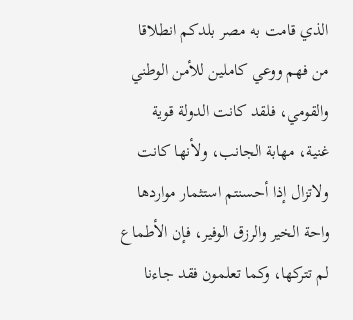الذي قامت به مصر بلدكم انطلاقا من فهم ووعي كاملين للأمن الوطني والقومي، فلقد كانت الدولة قوية غنية، مهابة الجانب، ولأنها كانت ولاتزال إذا أحسنتم استثمار مواردها واحة الخير والرزق الوفير، فإن الأطماع لم تتركها، وكما تعلمون فقد جاءنا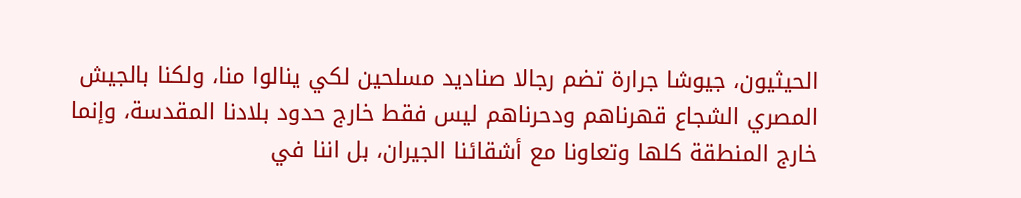الحيثيون، جيوشا جرارة تضم رجالا صناديد مسلحين لكي ينالوا منا، ولكنا بالجيش المصري الشجاع قهرناهم ودحرناهم ليس فقط خارج حدود بلادنا المقدسة، وإنما خارج المنطقة كلها وتعاونا مع أشقائنا الجيران، بل اننا في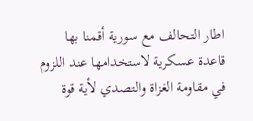اطار التحالف مع سورية أقمنا بها قاعدة عسكرية لاستخدامها عند اللزوم في مقاومة الغزاة والتصدي لأية قوة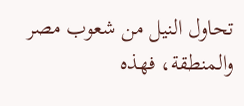تحاول النيل من شعوب مصر والمنطقة، فهذه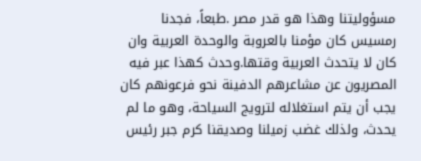مسؤوليتنا وهذا هو قدر مصر .طبعاً، فجدنا رمسيس كان مؤمنا بالعروبة والوحدة العربية وان كان لا يتحدث العربية وقتها.وحدث كهذا عبر فيه المصريون عن مشاعرهم الدفينة نحو فرعونهم كان يجب أن يتم استغلاله لترويج السياحة، وهو ما لم يحدث، ولذلك غضب زميلنا وصديقنا كرم جبر رئيس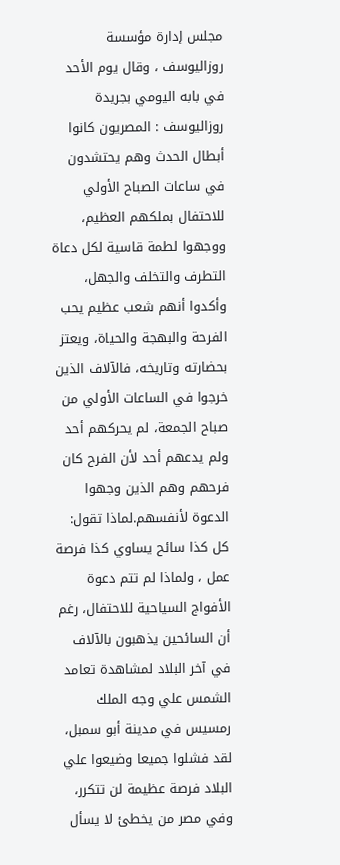مجلس إدارة مؤسسة روزاليوسف ، وقال يوم الأحد في بابه اليومي بجريدة روزاليوسف : المصريون كانوا أبطال الحدث وهم يحتشدون في ساعات الصباح الأولي للاحتفال بملكهم العظيم، ووجهوا لطمة قاسية لكل دعاة التطرف والتخلف والجهل، وأكدوا أنهم شعب عظيم يحب الفرحة والبهجة والحياة، ويعتز بحضارته وتاريخه، فالآلاف الذين خرجوا في الساعات الأولي من صباح الجمعة، لم يحركهم أحد ولم يدعهم أحد لأن الفرح كان فرحهم وهم الذين وجهوا الدعوة لأنفسهم.لماذا تقول: كل كذا سائح يساوي كذا فرصة عمل ، ولماذا لم تتم دعوة الأفواج السياحية للاحتفال، رغم أن السائحين يذهبون بالآلاف في آخر البلاد لمشاهدة تعامد الشمس علي وجه الملك رمسيس في مدينة أبو سمبل، لقد فشلوا جميعا وضيعوا علي البلاد فرصة عظيمة لن تتكرر، وفي مصر من يخطئ لا يسأل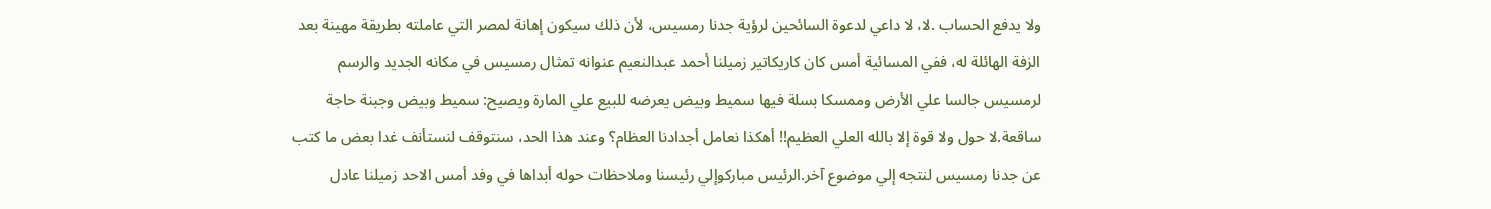ولا يدفع الحساب .لا، لا داعي لدعوة السائحين لرؤية جدنا رمسيس، لأن ذلك سيكون إهانة لمصر التي عاملته بطريقة مهينة بعد الزفة الهائلة له، ففي المسائية أمس كان كاريكاتير زميلنا أحمد عبدالنعيم عنوانه تمثال رمسيس في مكانه الجديد والرسم لرمسيس جالسا علي الأرض وممسكا بسلة فيها سميط وبيض يعرضه للبيع علي المارة ويصيح: سميط وبيض وجبنة حاجة ساقعة.لا حول ولا قوة إلا بالله العلي العظيم!! أهكذا نعامل أجدادنا العظام؟ وعند هذا الحد، سنتوقف لنستأنف غدا بعض ما كتب عن جدنا رمسيس لنتجه إلي موضوع آخر.الرئيس مباركوإلي رئيسنا وملاحظات حوله أبداها في وفد أمس الاحد زميلنا عادل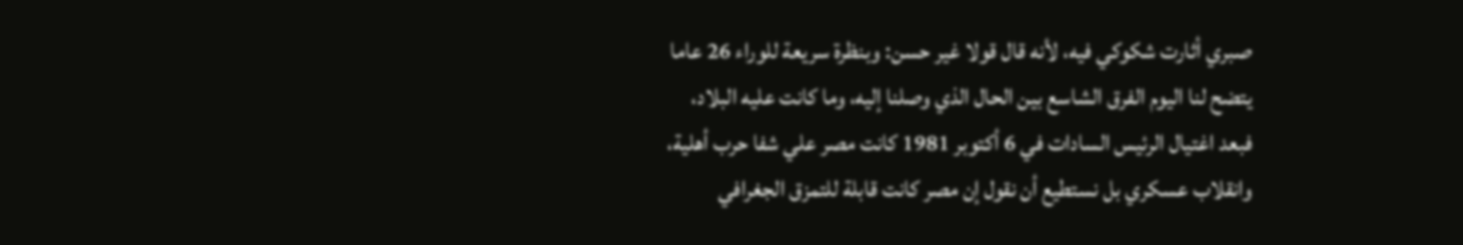صبري أثارت شكوكي فيه، لأنه قال قولا غير حسن: وبنظرة سريعة للوراء 26 عاما يتضح لنا اليوم الفرق الشاسع بين الحال الذي وصلنا إليه، وما كانت عليه البلاد، فبعد اغتيال الرئيس السادات في 6 أكتوبر 1981 كانت مصر علي شفا حرب أهلية، وانقلاب عسكري بل نستطيع أن نقول إن مصر كانت قابلة للتمزق الجغرافي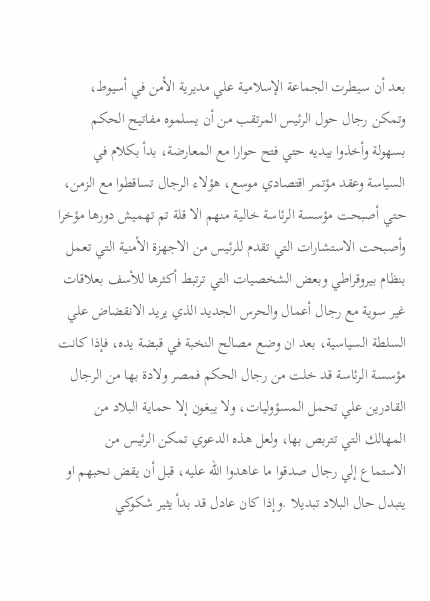بعد أن سيطرت الجماعة الإسلامية علي مديرية الأمن في أسيوط، وتمكن رجال حول الرئيس المرتقب من أن يسلموه مفاتيح الحكم بسهولة وأخذوا بيديه حتي فتح حوارا مع المعارضة، بدأ بكلام في السياسة وعقد مؤتمر اقتصادي موسع، هؤلاء الرجال تساقطوا مع الزمن، حتي أصبحت مؤسسة الرئاسة خالية منهم الا قلة تم تهميش دورها مؤخرا وأصبحت الاستشارات التي تقدم للرئيس من الاجهزة الأمنية التي تعمل بنظام بيروقراطي وبعض الشخصيات التي ترتبط أكثرها للأسف بعلاقات غير سوية مع رجال أعمال والحرس الجديد الذي يريد الانقضاض علي السلطة السياسية، بعد ان وضع مصالح النخبة في قبضة يده، فإذا كانت مؤسسة الرئاسة قد خلت من رجال الحكم فمصر ولادة بها من الرجال القادرين علي تحمل المسؤوليات، ولا يبغون إلا حماية البلاد من المهالك التي تتربص بها، ولعل هذه الدعوي تمكن الرئيس من الاستماع إلي رجال صدقوا ما عاهدوا الله عليه، قبل أن يقض نحبهم او يتبدل حال البلاد تبديلا .وإذا كان عادل قد بدأ يثير شكوكي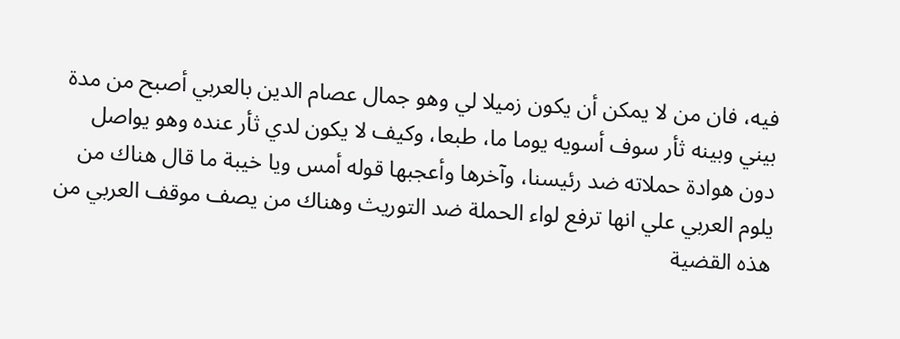فيه، فان من لا يمكن أن يكون زميلا لي وهو جمال عصام الدين بالعربي أصبح من مدة بيني وبينه ثأر سوف أسويه يوما ما، طبعا، وكيف لا يكون لدي ثأر عنده وهو يواصل دون هوادة حملاته ضد رئيسنا، وآخرها وأعجبها قوله أمس ويا خيبة ما قال هناك من يلوم العربي علي انها ترفع لواء الحملة ضد التوريث وهناك من يصف موقف العربي من هذه القضية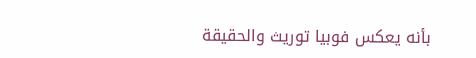بأنه يعكس فوبيا توريث والحقيقة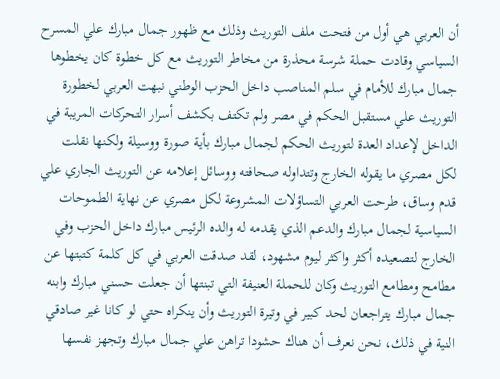أن العربي هي أول من فتحت ملف التوريث وذلك مع ظهور جمال مبارك علي المسرح السياسي وقادت حملة شرسة محذرة من مخاطر التوريث مع كل خطوة كان يخطوها جمال مبارك للأمام في سلم المناصب داخل الحزب الوطني نبهت العربي لخطورة التوريث علي مستقبل الحكم في مصر ولم تكتف بكشف أسرار التحركات المريبة في الداخل لإعداد العدة لتوريث الحكم لجمال مبارك بأية صورة ووسيلة ولكنها نقلت لكل مصري ما يقوله الخارج وتتداوله صحافته ووسائل إعلامه عن التوريث الجاري علي قدم وساق، طرحت العربي التساؤلات المشروعة لكل مصري عن نهاية الطموحات السياسية لجمال مبارك والدعم الذي يقدمه له والده الرئيس مبارك داخل الحزب وفي الخارج لتصعيده أكثر واكثر ليوم مشهود، لقد صدقت العربي في كل كلمة كتبتها عن مطامح ومطامع التوريث وكان للحملة العنيفة التي تبنتها أن جعلت حسني مبارك وابنه جمال مبارك يتراجعان لحد كبير في وتيرة التوريث وأن ينكراه حتي لو كانا غير صادقي النية في ذلك، نحن نعرف أن هناك حشودا تراهن علي جمال مبارك وتجهز نفسها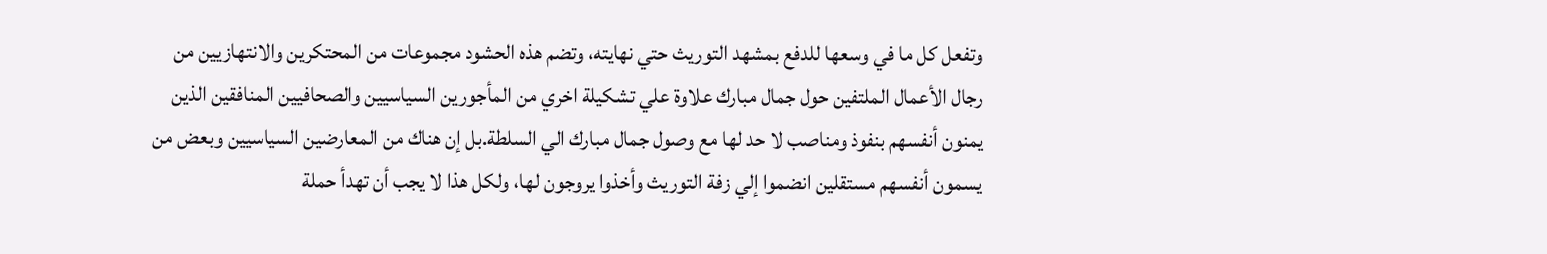وتفعل كل ما في وسعها للدفع بمشهد التوريث حتي نهايته، وتضم هذه الحشود مجموعات من المحتكرين والانتهازيين من رجال الأعمال الملتفين حول جمال مبارك علاوة علي تشكيلة اخري من المأجورين السياسيين والصحافيين المنافقين الذين يمنون أنفسهم بنفوذ ومناصب لا حد لها مع وصول جمال مبارك الي السلطة.بل إن هناك من المعارضين السياسيين وبعض من يسمون أنفسهم مستقلين انضموا إلي زفة التوريث وأخذوا يروجون لها، ولكل هذا لا يجب أن تهدأ حملة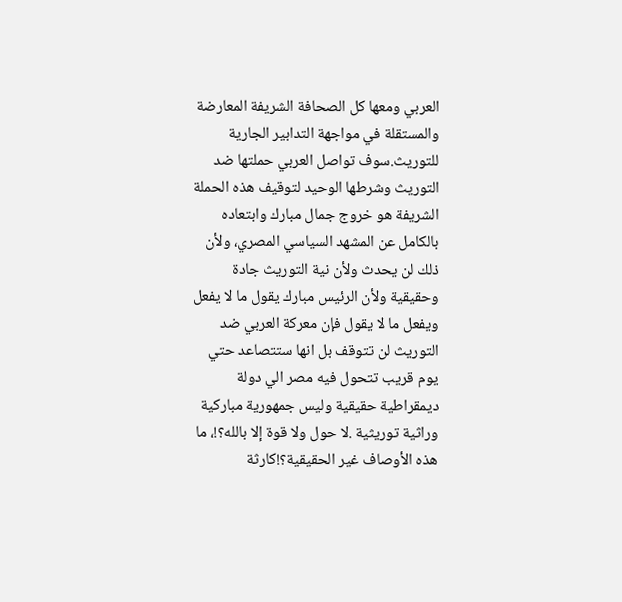العربي ومعها كل الصحافة الشريفة المعارضة والمستقلة في مواجهة التدابير الجارية للتوريث.سوف تواصل العربي حملتها ضد التوريث وشرطها الوحيد لتوقيف هذه الحملة الشريفة هو خروج جمال مبارك وابتعاده بالكامل عن المشهد السياسي المصري، ولأن ذلك لن يحدث ولأن نية التوريث جادة وحقيقية ولأن الرئيس مبارك يقول ما لا يفعل ويفعل ما لا يقول فإن معركة العربي ضد التوريث لن تتوقف بل انها ستتصاعد حتي يوم قريب تتحول فيه مصر الي دولة ديمقراطية حقيقية وليس جمهورية مباركية وراثية توريثية .لا حول ولا قوة إلا بالله؟!، ما هذه الأوصاف غير الحقيقية؟!كارثة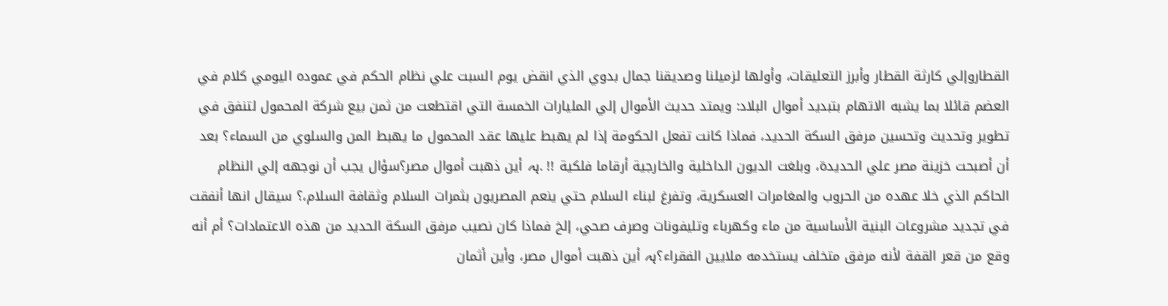القطاروإلي كارثة القطار وأبرز التعليقات، وأولها لزميلنا وصديقنا جمال بدوي الذي انقض يوم السبت علي نظام الحكم في عموده اليومي كلام في العضم قائلا بما يشبه الاتهام بتبديد أموال البلاد: ويمتد حديث الأموال إلي المليارات الخمسة التي اقتطعت من ثمن بيع شركة المحمول لتنفق في تطوير وتحديث وتحسين مرفق السكة الحديد، فماذا كانت تفعل الحكومة إذا لم يهبط عليها عقد المحمول ما يهبط المن والسلوي من السماء؟ بعد أن أصبحت خزينة مصر علي الحديدة، وبلغت الديون الداخلية والخارجية أرقاما فلكية !! .ہہ أين ذهبت أموال مصر؟سؤال يجب أن نوجهه إلي النظام الحاكم الذي خلا عهده من الحروب والمغامرات العسكرية، وتفرغ لبناء السلام حتي ينعم المصريون بثمرات السلام وثقافة السلام،؟ سيقال انها أنفقت في تجديد مشروعات البنية الأساسية من ماء وكهرباء وتليفونات وصرف صحي، إلخ فماذا كان نصيب مرفق السكة الحديد من هذه الاعتمادات؟ أم أنه وقع من قعر القفة لأنه مرفق متخلف يستخدمه ملايين الفقراء؟ہہ أين ذهبت أموال مصر، وأين أثمان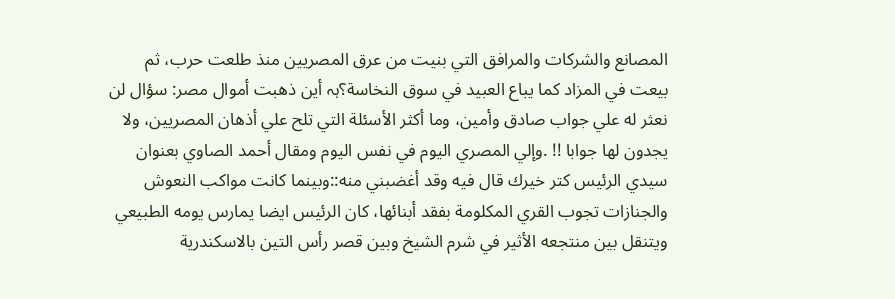المصانع والشركات والمرافق التي بنيت من عرق المصريين منذ طلعت حرب، ثم بيعت في المزاد كما يباع العبيد في سوق النخاسة؟ہہ أين ذهبت أموال مصر: سؤال لن نعثر له علي جواب صادق وأمين، وما أكثر الأسئلة التي تلح علي أذهان المصريين، ولا يجدون لها جوابا !! .وإلي المصري اليوم في نفس اليوم ومقال أحمد الصاوي بعنوان سيدي الرئيس كتر خيرك قال فيه وقد أغضبني منه::وبينما كانت مواكب النعوش والجنازات تجوب القري المكلومة بفقد أبنائها، كان الرئيس ايضا يمارس يومه الطبيعي ويتنقل بين منتجعه الأثير في شرم الشيخ وبين قصر رأس التين بالاسكندرية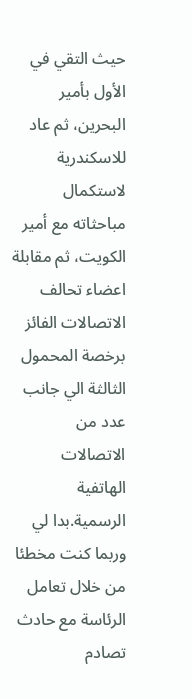حيث التقي في الأول بأمير البحرين، ثم عاد للاسكندرية لاستكمال مباحثاته مع أمير الكويت، ثم مقابلة اعضاء تحالف الاتصالات الفائز برخصة المحمول الثالثة الي جانب عدد من الاتصالات الهاتفية الرسمية.بدا لي وربما كنت مخطئا من خلال تعامل الرئاسة مع حادث تصادم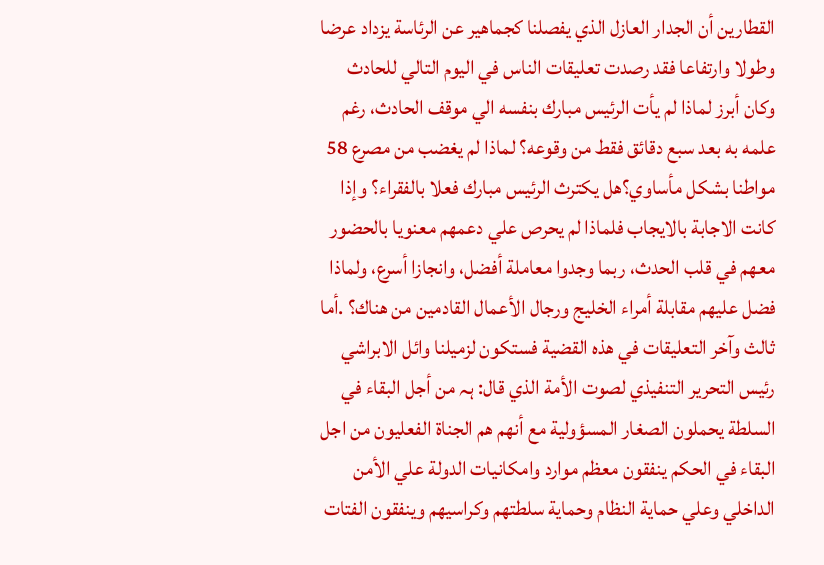القطارين أن الجدار العازل الذي يفصلنا كجماهير عن الرئاسة يزداد عرضا وطولا وارتفاعا فقد رصدت تعليقات الناس في اليوم التالي للحادث وكان أبرز لماذا لم يأت الرئيس مبارك بنفسه الي موقف الحادث، رغم علمه به بعد سبع دقائق فقط من وقوعه؟ لماذا لم يغضب من مصرع 58 مواطنا بشكل مأساوي؟هل يكترث الرئيس مبارك فعلا بالفقراء؟ وإذا كانت الاجابة بالايجاب فلماذا لم يحرص علي دعمهم معنويا بالحضور معهم في قلب الحدث، ربما وجدوا معاملة أفضل، وانجازا أسرع، ولماذا فضل عليهم مقابلة أمراء الخليج ورجال الأعمال القادمين من هناك؟ .أما ثالث وآخر التعليقات في هذه القضية فستكون لزميلنا وائل الابراشي رئيس التحرير التنفيذي لصوت الأمة الذي قال: ہہ من أجل البقاء في السلطة يحملون الصغار المسؤولية مع أنهم هم الجناة الفعليون من اجل البقاء في الحكم ينفقون معظم موارد وامكانيات الدولة علي الأمن الداخلي وعلي حماية النظام وحماية سلطتهم وكراسيهم وينفقون الفتات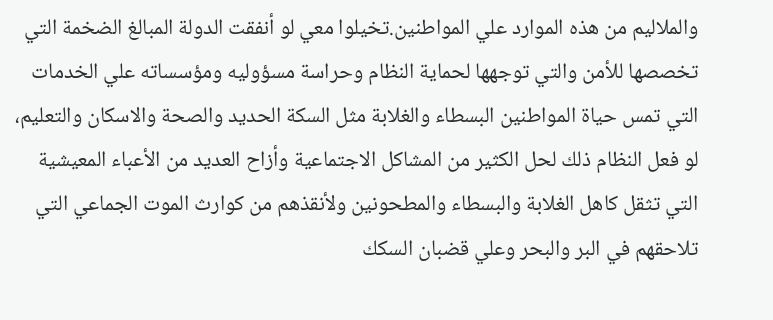والملاليم من هذه الموارد علي المواطنين.تخيلوا معي لو أنفقت الدولة المبالغ الضخمة التي تخصصها للأمن والتي توجهها لحماية النظام وحراسة مسؤوليه ومؤسساته علي الخدمات التي تمس حياة المواطنين البسطاء والغلابة مثل السكة الحديد والصحة والاسكان والتعليم، لو فعل النظام ذلك لحل الكثير من المشاكل الاجتماعية وأزاح العديد من الأعباء المعيشية التي تثقل كاهل الغلابة والبسطاء والمطحونين ولأنقذهم من كوارث الموت الجماعي التي تلاحقهم في البر والبحر وعلي قضبان السكك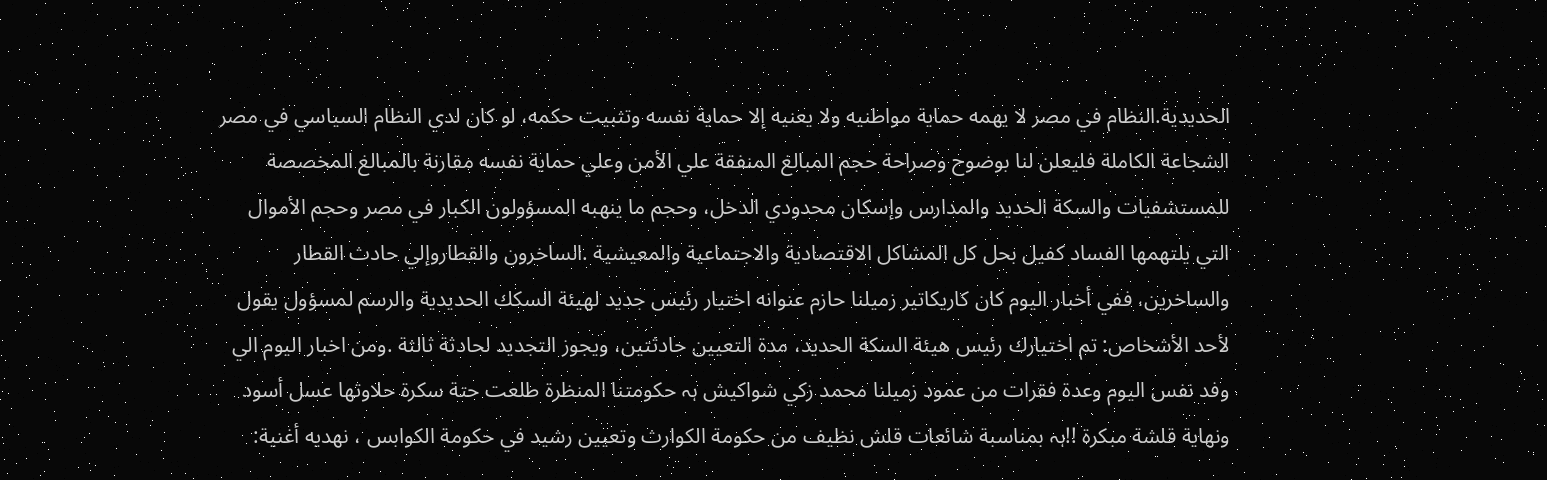الحديدية.النظام في مصر لا يهمه حماية مواطنيه ولا يعنيه إلا حماية نفسه وتثبيت حكمه، لو كان لدي النظام السياسي في مصر الشجاعة الكاملة فليعلن لنا بوضوح وصراحة حجم المبالغ المنفقة علي الأمن وعلي حماية نفسه مقارنة بالمبالغ المخصصة للمستشفيات والسكة الحديد والمدارس وإسكان محدودي الدخل، وحجم ما ينهبه المسؤولون الكبار في مصر وحجم الأموال التي يلتهمها الفساد كفيل بحل كل المشاكل الاقتصادية والاجتماعية والمعيشية .الساخرون والقطاروإلي حادث القطار والساخرين، ففي أخبار اليوم كان كاريكاتير زميلنا حازم عنوانه اختيار رئيس جديد لهيئة السكك الحديدية والرسم لمسؤول يقول لأحد الأشخاص: تم اختيارك رئيس هيئة السكة الحديد، مدة التعيين حادثتين، ويجوز التجديد لحادثة ثالثة .ومن اخبار اليوم الي وفد نفس اليوم وعدة فقرات من عمود زميلنا محمد زكي شواكيش ہہ حكومتنا المنظرة طلعت حتة سكرة حلاوتها عسل أسود ونهاية قلشة مبكرة !!ہہ بمناسبة شائعات قلش نظيف من حكومة الكوارث وتعيين رشيد في حكومة الكوابس ، نهديه أغنية: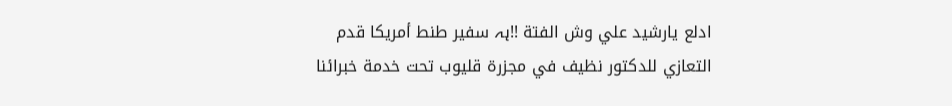ادلع يارشيد علي وش الفتة !!ہہ سفير طنط أمريكا قدم التعازي للدكتور نظيف في مجزرة قليوب تحت خدمة خبرائنا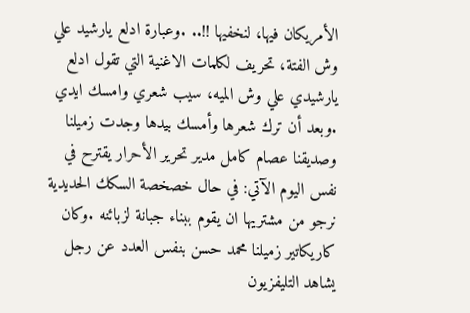الأمريكان فيها، لنخفيها !!.. .وعبارة ادلع يارشيد علي وش الفتة، تحريف لكلمات الاغنية التي تقول ادلع يارشيدي علي وش الميه، سيب شعري وامسك ايدي .وبعد أن ترك شعرها وأمسك بيدها وجدت زميلنا وصديقنا عصام كامل مدير تحرير الأحرار يقترح في نفس اليوم الآتي: في حال خصخصة السكك الحديدية نرجو من مشتريها ان يقوم ببناء جبانة لزبائنه .وكان كاريكاتير زميلنا محمد حسن بنفس العدد عن رجل يشاهد التليفزيون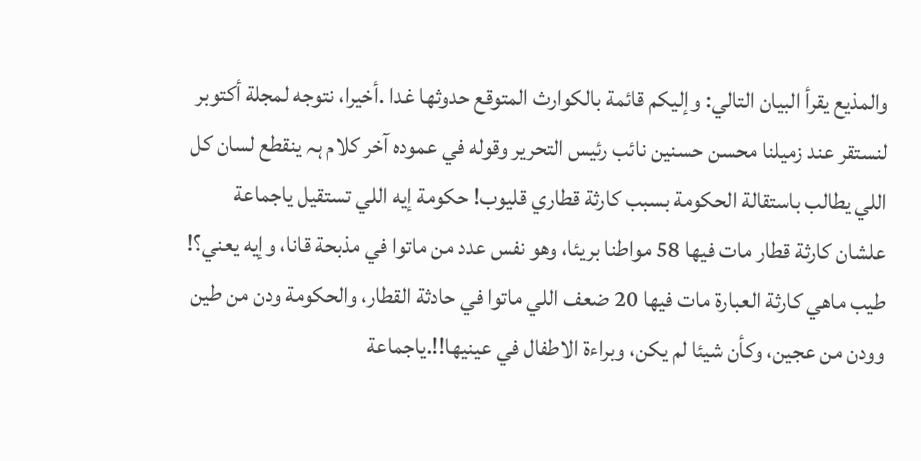والمذيع يقرأ البيان التالي: وإليكم قائمة بالكوارث المتوقع حدوثها غدا .أخيرا، نتوجه لمجلة أكتوبر لنستقر عند زميلنا محسن حسنين نائب رئيس التحرير وقوله في عموده آخر كلام ہہ ينقطع لسان كل اللي يطالب باستقالة الحكومة بسبب كارثة قطاري قليوب! حكومة إيه اللي تستقيل ياجماعة علشان كارثة قطار مات فيها 58 مواطنا بريئا، وهو نفس عدد من ماتوا في مذبحة قانا، وإيه يعني؟! طيب ماهي كارثة العبارة مات فيها 20 ضعف اللي ماتوا في حادثة القطار، والحكومة ودن من طين وودن من عجين، وكأن شيئا لم يكن، وبراءة الاطفال في عينيها!!.ياجماعة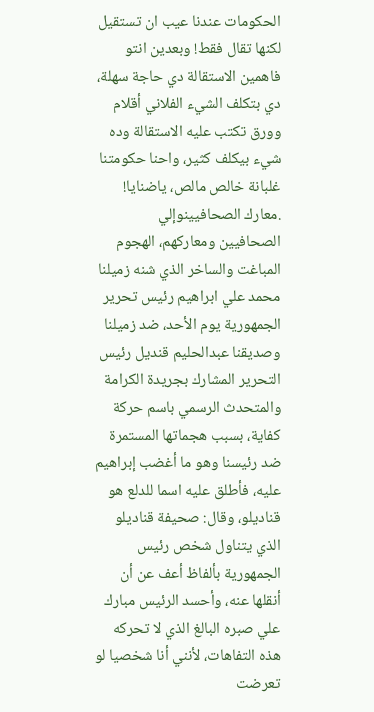الحكومات عندنا عيب ان تستقيل لكنها تقال فقط! وبعدين انتو فاهمين الاستقالة دي حاجة سهلة، دي بتكلف الشيء الفلاني أقلام وورق تكتب عليه الاستقالة وده شيء بيكلف كثير، واحنا حكومتنا غلبانة خالص مالص، ياضنايا! .معارك الصحافيينوإلي الصحافيين ومعاركهم، الهجوم المباغت والساخر الذي شنه زميلنا محمد علي ابراهيم رئيس تحرير الجمهورية يوم الأحد، ضد زميلنا وصديقنا عبدالحليم قنديل رئيس التحرير المشارك بجريدة الكرامة والمتحدث الرسمي باسم حركة كفاية، بسبب هجماتها المستمرة ضد رئيسنا وهو ما أغضب إبراهيم عليه، فأطلق عليه اسما للدلع هو قناديلو، وقال: صحيفة قناديلو الذي يتناول شخص رئيس الجمهورية بألفاظ أعف عن أن أنقلها عنه، وأحسد الرئيس مبارك علي صبره البالغ الذي لا تحركه هذه التفاهات، لأنني أنا شخصيا لو تعرضت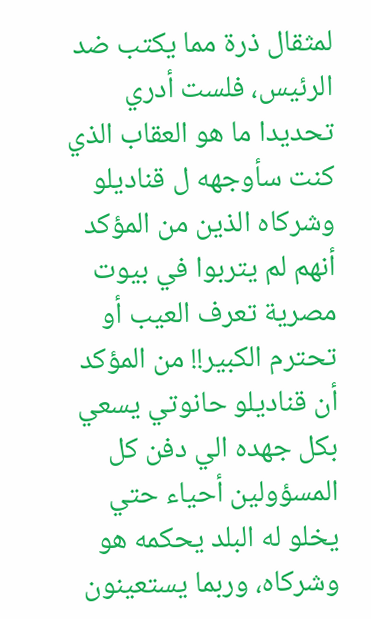لمثقال ذرة مما يكتب ضد الرئيس، فلست أدري تحديدا ما هو العقاب الذي كنت سأوجهه ل قناديلو وشركاه الذين من المؤكد أنهم لم يتربوا في بيوت مصرية تعرف العيب أو تحترم الكبير!! من المؤكد أن قناديلو حانوتي يسعي بكل جهده الي دفن كل المسؤولين أحياء حتي يخلو له البلد يحكمه هو وشركاه، وربما يستعينون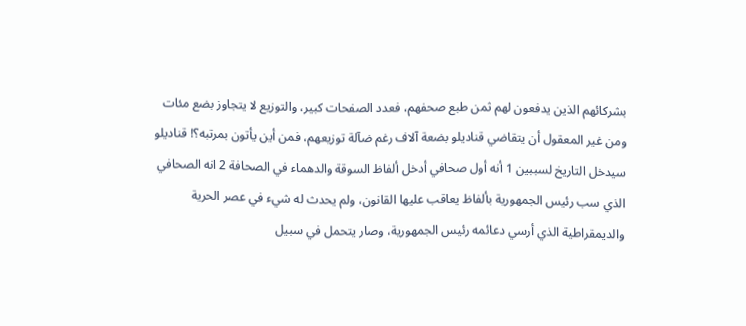بشركائهم الذين يدفعون لهم ثمن طبع صحفهم، فعدد الصفحات كبير، والتوزيع لا يتجاوز بضع مئات ومن غير المعقول أن يتقاضي قناديلو بضعة آلاف رغم ضآلة توزيعهم، فمن أين يأتون بمرتبه؟! قناديلو سيدخل التاريخ لسببين 1 أنه أول صحافي أدخل ألفاظ السوقة والدهماء في الصحافة 2 انه الصحافي الذي سب رئيس الجمهورية بألفاظ يعاقب عليها القانون، ولم يحدث له شيء في عصر الحرية والديمقراطية الذي أرسي دعائمه رئيس الجمهورية، وصار يتحمل في سبيل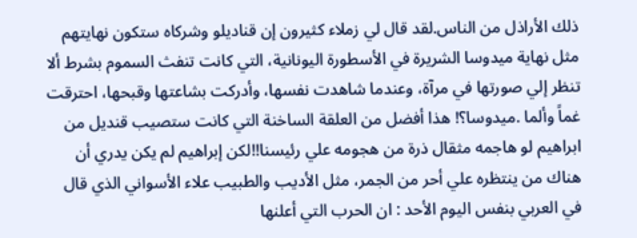ذلك الأراذل من الناس.لقد قال لي زملاء كثيرون إن قناديلو وشركاه ستكون نهايتهم مثل نهاية ميدوسا الشريرة في الأسطورة اليونانية، التي كانت تنفث السموم بشرط ألا تنظر إلي صورتها في مرآة، وعندما شاهدت نفسها، وأدركت بشاعتها وقبحها، احترقت غماً وألما .ميدوسا؟! هذا أفضل من العلقة الساخنة التي كانت ستصيب قنديل من ابراهيم لو هاجمه مثقال ذرة من هجومه علي رئيسنا!!لكن إبراهيم لم يكن يدري أن هناك من ينتظره علي أحر من الجمر، مثل الأديب والطبيب علاء الأسواني الذي قال في العربي بنفس اليوم الأحد : ان الحرب التي أعلنها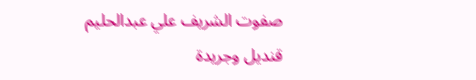صفوت الشريف علي عبدالحليم قنديل وجريدة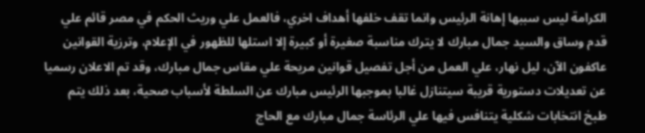الكرامة ليس سببها إهانة الرئيس وانما تقف خلفها أهداف اخري، فالعمل علي وريث الحكم في مصر قائم علي قدم وساق والسيد جمال مبارك لا يترك مناسبة صغيرة أو كبيرة إلا استلها للظهور في الإعلام، وترزية القوانين عاكفون الآن، ليل نهار، علي العمل من أجل تفصيل قوانين مريحة علي مقاس جمال مبارك، وقد تم الاعلان رسميا عن تعديلات دستورية قريبة سيتنازل غالبا بموجبها الرئيس مبارك عن السلطة لأسباب صحية، بعد ذلك يتم طبخ انتخابات شكلية يتنافس فيها علي الرئاسة جمال مبارك مع الحاج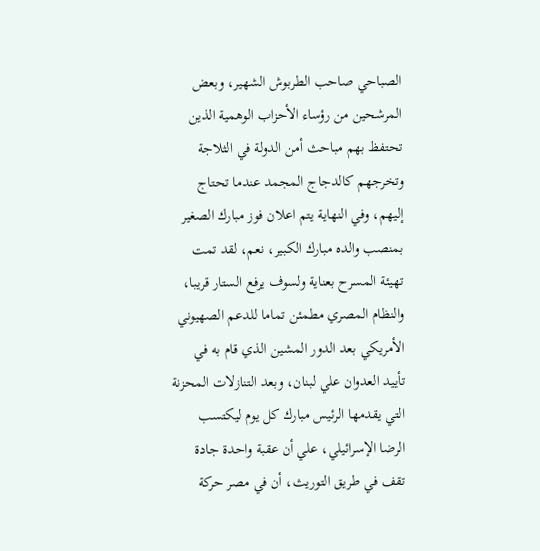الصباحي صاحب الطربوش الشهير، وبعض المرشحين من رؤساء الأحزاب الوهمية الذين تحتفظ بهم مباحث أمن الدولة في الثلاجة وتخرجهم كالدجاج المجمد عندما تحتاج إليهم، وفي النهاية يتم اعلان فوز مبارك الصغير بمنصب والده مبارك الكبير، نعم، لقد تمت تهيئة المسرح بعناية ولسوف يرفع الستار قريبا، والنظام المصري مطمئن تماما للدعم الصهيوني الأمريكي بعد الدور المشين الذي قام به في تأييد العدوان علي لبنان، وبعد التنازلات المحزنة التي يقدمها الرئيس مبارك كل يوم ليكتسب الرضا الإسرائيلي، علي أن عقبة واحدة جادة تقف في طريق التوريث، أن في مصر حركة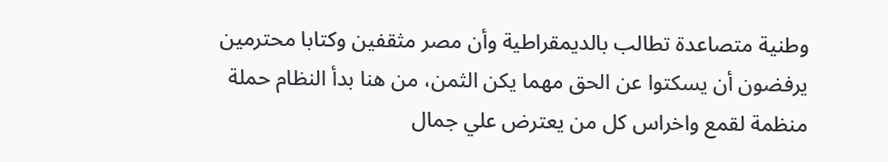وطنية متصاعدة تطالب بالديمقراطية وأن مصر مثقفين وكتابا محترمين يرفضون أن يسكتوا عن الحق مهما يكن الثمن، من هنا بدأ النظام حملة منظمة لقمع واخراس كل من يعترض علي جمال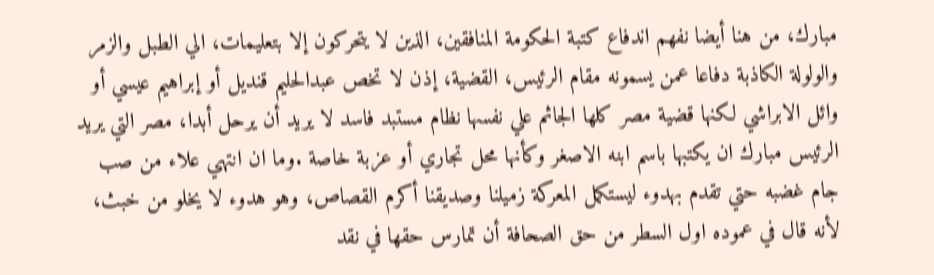مبارك، من هنا أيضا نفهم اندفاع كتبة الحكومة المنافقين، الذين لا يتحركون إلا بتعليمات، الي الطبل والزمر والولولة الكاذبة دفاعا عمن يسمونه مقام الرئيس، القضية، إذن لا تخص عبدالحليم قنديل أو إبراهيم عيسي أو وائل الابراشي لكنها قضية مصر كلها الجاثم علي نفسها نظام مستبد فاسد لا يريد أن يرحل أبدا، مصر التي يريد الرئيس مبارك ان يكتبها باسم ابنه الاصغر وكأنها محل تجاري أو عزبة خاصة .وما ان انتهي علاء من صب جام غضبه حتي تقدم بهدوء ليستكمل المعركة زميلنا وصديقنا أكرم القصاص، وهو هدوء لا يخلو من خبث، لأنه قال في عموده اول السطر من حق الصحافة أن تمارس حقها في نقد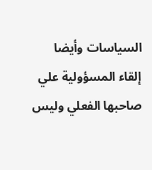السياسات وأيضا إلقاء المسؤولية علي صاحبها الفعلي وليس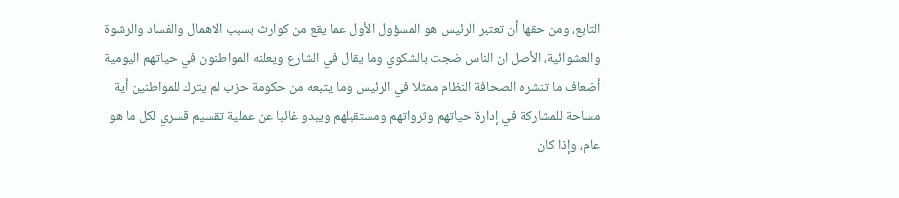التابع، ومن حقها أن تعتبر الرئيس هو المسؤول الأول عما يقع من كوارث بسبب الاهمال والفساد والرشوة والعشوائية، الأصل ان الناس ضجت بالشكوي وما يقال في الشارع ويعلنه المواطنون في حياتهم اليومية أضعاف ما تنشره الصحافة النظام ممثلا في الرئيس وما يتبعه من حكومة حزب لم يترك للمواطنين أية مساحة للمشاركة في إدارة حياتهم وثرواتهم ومستقبلهم ويبدو غائبا عن عملية تقسيم قسري لكل ما هو عام، وإذا كان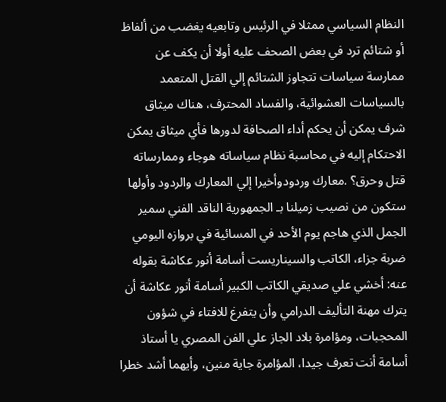النظام السياسي ممثلا في الرئيس وتابعيه يغضب من ألفاظ أو شتائم ترد في بعض الصحف عليه أولا أن يكف عن ممارسة سياسات تتجاوز الشتائم إلي القتل المتعمد بالسياسات العشوائية، والفساد المحترف، هناك ميثاق شرف يمكن أن يحكم أداء الصحافة لدورها فأي ميثاق يمكن الاحتكام إليه في محاسبة نظام سياساته هوجاء وممارساته قتل وحرق؟ .معارك وردودوأخيرا إلي المعارك والردود وأولها ستكون من نصيب زميلنا بـ الجمهورية الناقد الفني سمير الجمل الذي هاجم يوم الأحد في المسائية في بروازه اليومي ضربة جزاء، الكاتب والسيناريست أسامة أنور عكاشة بقوله عنه: أخشي علي صديقي الكاتب الكبير أسامة أنور عكاشة أن يترك مهنة التأليف الدرامي وأن يتفرغ للافتاء في شؤون المحجبات، ومؤامرة بلاد الجاز علي الفن المصري يا أستاذ أسامة أنت تعرف جيدا، المؤامرة جاية منين، وأيهما أشد خطرا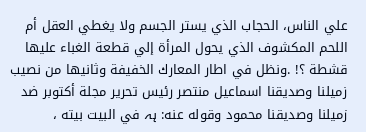علي الناس، الحجاب الذي يستر الجسم ولا يغطي العقل أم اللحم المكشوف الذي يحول المرأة إلي قطعة الغباء عليها قشطة ؟! .ونظل في اطار المعارك الخفيفة وثانيها من نصيب زميلنا وصديقنا اسماعيل منتصر رئيس تحرير مجلة أكتوبر ضد زميلنا وصديقنا محمود وقوله عنه: ہہ في البيت بيته ،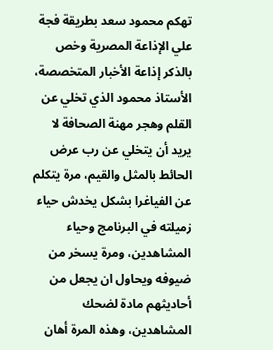تهكم محمود سعد بطريقة فجة علي الإذاعة المصرية وخص بالذكر إذاعة الأخبار المتخصصة، الأستاذ محمود الذي تخلي عن القلم وهجر مهنة الصحافة لا يريد أن يتخلي عن رب عرض الحائط بالمثل والقيم، مرة يتكلم عن الفياغرا بشكل يخدش حياء زميلته في البرنامج وحياء المشاهدين، ومرة يسخر من ضيوفه ويحاول ان يجعل من أحاديثهم مادة لضحك المشاهدين، وهذه المرة أهان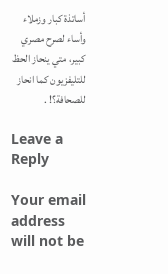أساتذة كبار وزملاء وأساء لصرح مصري كبير، متي ينحاز الحظ للتليفزيون كما انحاز للصحافة؟! .

Leave a Reply

Your email address will not be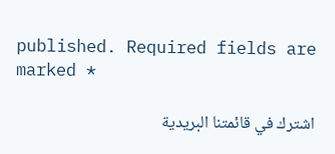published. Required fields are marked *

اشترك في قائمتنا البريدية